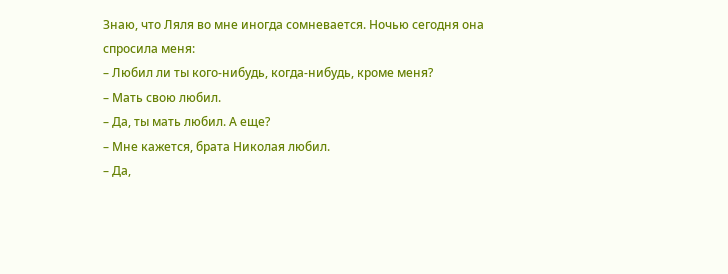Знаю, что Ляля во мне иногда сомневается. Ночью сегодня она спросила меня:
– Любил ли ты кого-нибудь, когда-нибудь, кроме меня?
– Мать свою любил.
– Да, ты мать любил. А еще?
– Мне кажется, брата Николая любил.
– Да,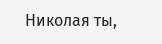Николая ты,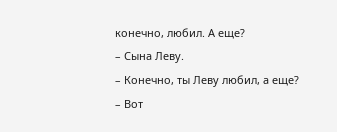конечно, любил. А еще?
– Сына Леву.
– Конечно, ты Леву любил, а еще?
– Вот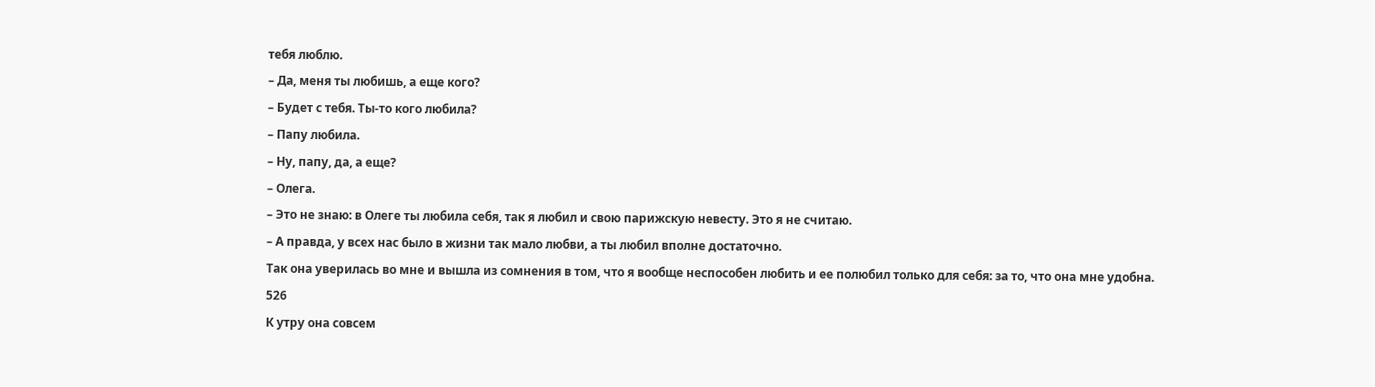тебя люблю.
– Да, меня ты любишь, а еще кого?
– Будет с тебя. Ты-то кого любила?
– Папу любила.
– Ну, папу, да, а еще?
– Олега.
– Это не знаю: в Олеге ты любила себя, так я любил и свою парижскую невесту. Это я не считаю.
– А правда, у всех нас было в жизни так мало любви, а ты любил вполне достаточно.
Так она уверилась во мне и вышла из сомнения в том, что я вообще неспособен любить и ее полюбил только для себя: за то, что она мне удобна.
526
К утру она совсем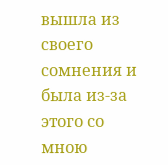вышла из своего сомнения и была из-за этого со мною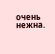очень нежна.